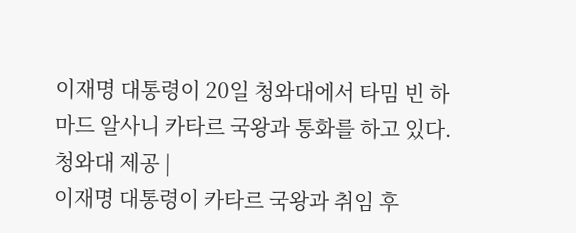이재명 대통령이 20일 청와대에서 타밈 빈 하마드 알사니 카타르 국왕과 통화를 하고 있다. 청와대 제공 |
이재명 대통령이 카타르 국왕과 취임 후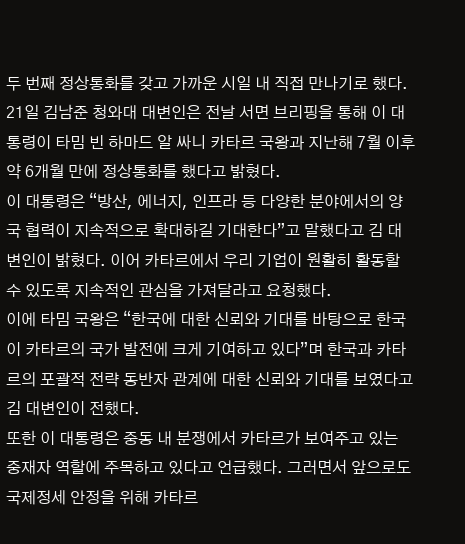두 번째 정상통화를 갖고 가까운 시일 내 직접 만나기로 했다.
21일 김남준 청와대 대변인은 전날 서면 브리핑을 통해 이 대통령이 타밈 빈 하마드 알 싸니 카타르 국왕과 지난해 7월 이후 약 6개월 만에 정상통화를 했다고 밝혔다.
이 대통령은 “방산, 에너지, 인프라 등 다양한 분야에서의 양국 협력이 지속적으로 확대하길 기대한다”고 말했다고 김 대변인이 밝혔다. 이어 카타르에서 우리 기업이 원활히 활동할 수 있도록 지속적인 관심을 가져달라고 요청했다.
이에 타밈 국왕은 “한국에 대한 신뢰와 기대를 바탕으로 한국이 카타르의 국가 발전에 크게 기여하고 있다”며 한국과 카타르의 포괄적 전략 동반자 관계에 대한 신뢰와 기대를 보였다고 김 대변인이 전했다.
또한 이 대통령은 중동 내 분쟁에서 카타르가 보여주고 있는 중재자 역할에 주목하고 있다고 언급했다. 그러면서 앞으로도 국제정세 안정을 위해 카타르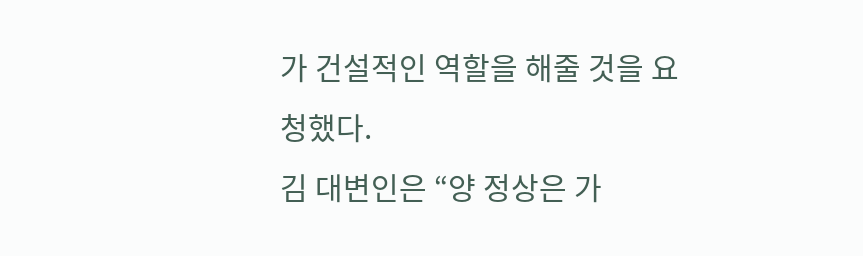가 건설적인 역할을 해줄 것을 요청했다.
김 대변인은 “양 정상은 가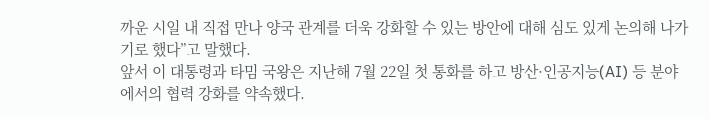까운 시일 내 직접 만나 양국 관계를 더욱 강화할 수 있는 방안에 대해 심도 있게 논의해 나가기로 했다”고 말했다.
앞서 이 대통령과 타밈 국왕은 지난해 7월 22일 첫 통화를 하고 방산·인공지능(AI) 등 분야에서의 협력 강화를 약속했다.